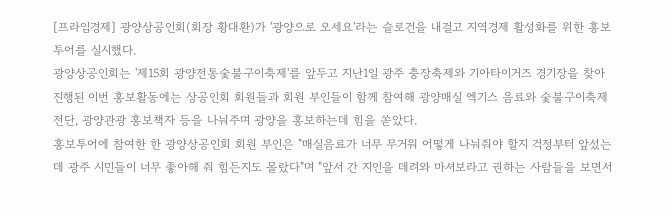[프라임경제] 광양상공인회(회장 황대환)가 '광양으로 오세요'라는 슬로건을 내걸고 지역경제 활성화를 위한 홍보투어를 실시했다.
광양상공인회는 '제15회 광양전통숯불구이축제'를 앞두고 지난1일 광주 충장축제와 기아타이거즈 경기장을 찾아 진행된 이번 홍보활동에는 상공인회 회원들과 회원 부인들이 함께 참여해 광양매실 엑기스 음료와 숯불구이축제 전단, 광양관광 홍보책자 등을 나눠주며 광양을 홍보하는데 힘을 쏟았다.
홍보투어에 참여한 한 광양상공인회 회원 부인은 "매실음료가 너무 무거워 어떻게 나눠줘야 할지 걱정부터 앞섰는데 광주 시민들이 너무 좋아해 줘 힘든지도 몰랐다"며 "앞서 간 지인을 데려와 마셔보라고 권하는 사람들을 보면서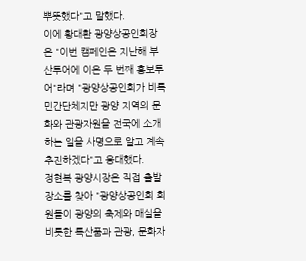뿌뜻했다"고 말했다.
이에 황대환 광양상공인회장은 "이번 캠페인은 지난해 부산투어에 이은 두 번째 홍보투어"라며 "광양상공인회가 비록 민간단체지만 광양 지역의 문화와 관광자원을 전국에 소개하는 일을 사명으로 알고 계속 추진하겠다"고 응대했다.
정현복 광양시장은 직접 출발 장소를 찾아 "광양상공인회 회원들이 광양의 축제와 매실을 비롯한 특산품과 관광, 문화자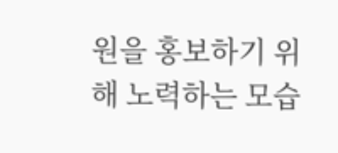원을 홍보하기 위해 노력하는 모습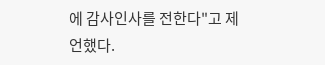에 감사인사를 전한다"고 제언했다.